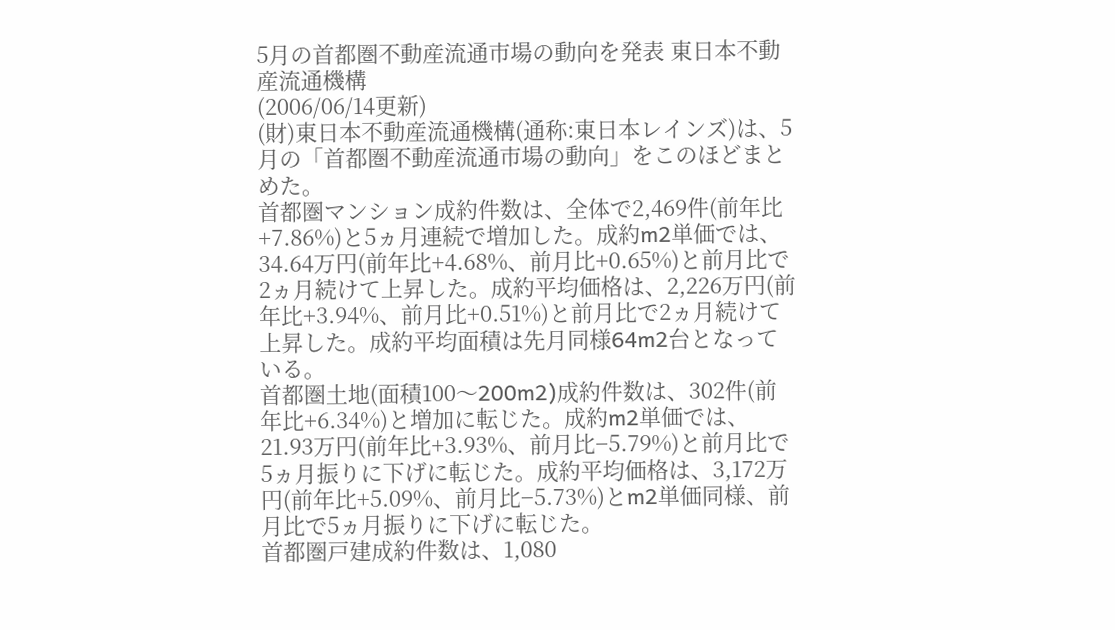5月の首都圏不動産流通市場の動向を発表 東日本不動産流通機構
(2006/06/14更新)
(財)東日本不動産流通機構(通称:東日本レインズ)は、5月の「首都圏不動産流通市場の動向」をこのほどまとめた。
首都圏マンション成約件数は、全体で2,469件(前年比+7.86%)と5ヵ月連続で増加した。成約m2単価では、34.64万円(前年比+4.68%、前月比+0.65%)と前月比で2ヵ月続けて上昇した。成約平均価格は、2,226万円(前年比+3.94%、前月比+0.51%)と前月比で2ヵ月続けて上昇した。成約平均面積は先月同様64m2台となっている。
首都圏土地(面積100〜200m2)成約件数は、302件(前年比+6.34%)と増加に転じた。成約m2単価では、21.93万円(前年比+3.93%、前月比−5.79%)と前月比で5ヵ月振りに下げに転じた。成約平均価格は、3,172万円(前年比+5.09%、前月比−5.73%)とm2単価同様、前月比で5ヵ月振りに下げに転じた。
首都圏戸建成約件数は、1,080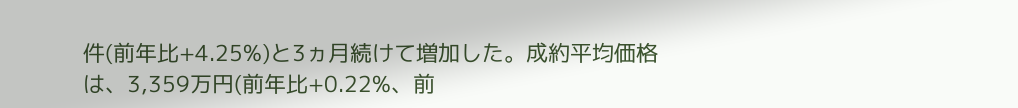件(前年比+4.25%)と3ヵ月続けて増加した。成約平均価格は、3,359万円(前年比+0.22%、前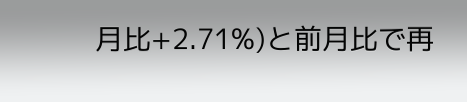月比+2.71%)と前月比で再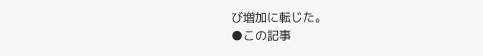び増加に転じた。
●この記事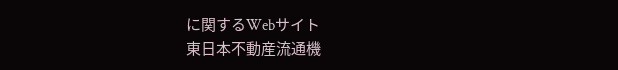に関するWebサイト
東日本不動産流通機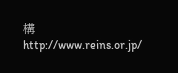構
http://www.reins.or.jp/